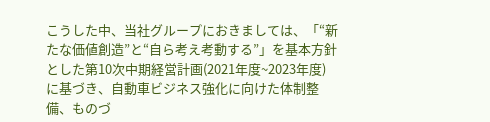こうした中、当社グループにおきましては、「“新たな価値創造”と“自ら考え考動する”」を基本方針とした第10次中期経営計画(2021年度~2023年度)に基づき、自動車ビジネス強化に向けた体制整備、ものづ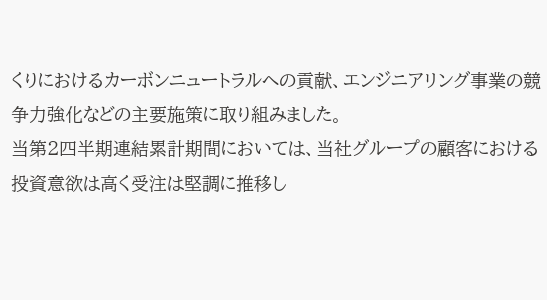くりにおけるカーボンニュートラルへの貢献、エンジニアリング事業の競争力強化などの主要施策に取り組みました。
当第2四半期連結累計期間においては、当社グループの顧客における投資意欲は高く受注は堅調に推移し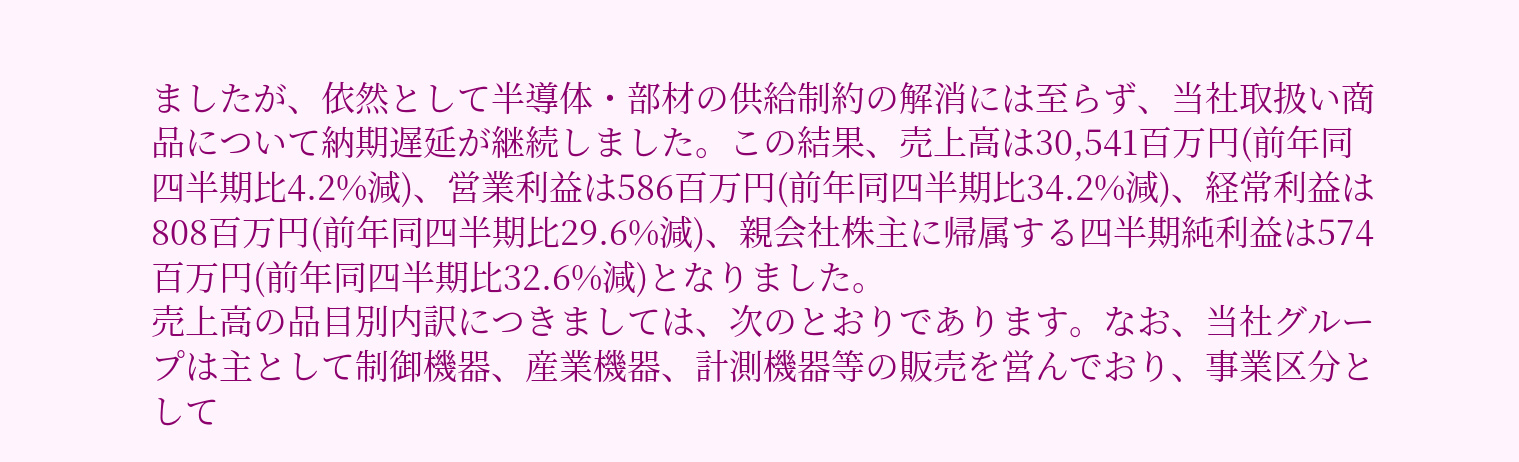ましたが、依然として半導体・部材の供給制約の解消には至らず、当社取扱い商品について納期遅延が継続しました。この結果、売上高は30,541百万円(前年同四半期比4.2%減)、営業利益は586百万円(前年同四半期比34.2%減)、経常利益は808百万円(前年同四半期比29.6%減)、親会社株主に帰属する四半期純利益は574百万円(前年同四半期比32.6%減)となりました。
売上高の品目別内訳につきましては、次のとおりであります。なお、当社グループは主として制御機器、産業機器、計測機器等の販売を営んでおり、事業区分として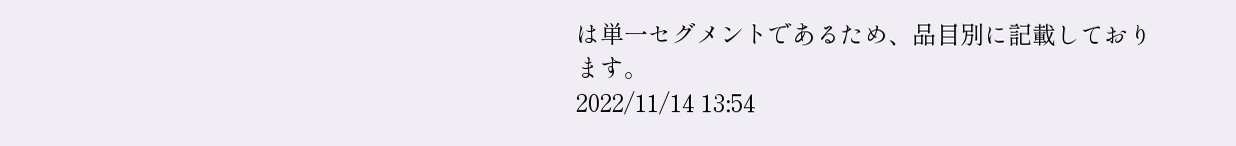は単一セグメントであるため、品目別に記載しております。
2022/11/14 13:54